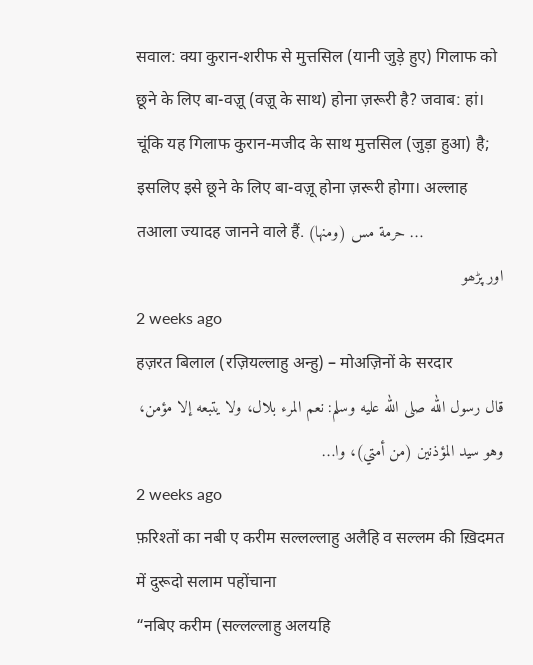सवाल: क्या कुरान-शरीफ से मुत्तसिल (यानी जुड़े हुए) गिलाफ को छूने के लिए बा-वज़ू (वज़ू के साथ) होना ज़रूरी है? जवाब: हां। चूंकि यह गिलाफ कुरान-मजीद के साथ मुत्तसिल (जुड़ा हुआ) है; इसलिए इसे छूने के लिए बा-वज़ू होना ज़रूरी होगा। अल्लाह तआला ज्यादह जानने वाले हैं. (ومنها) حرمة مس …
اور پڑھو
2 weeks ago
हज़रत बिलाल (रज़ियल्लाहु अन्हु) – मोअज़िनों के सरदार
قال رسول الله صلى الله عليه وسلم: نعم المرء بلال، ولا يتبعه إلا مؤمن، وهو سيد المؤذنين (من أمتي)، وا…
2 weeks ago
फ़रिश्तों का नबी ए करीम सल्लल्लाहु अलैहि व सल्लम की ख़िदमत में दुरूदो सलाम पहोंचाना
“नबिए करीम (सल्लल्लाहु अलयहि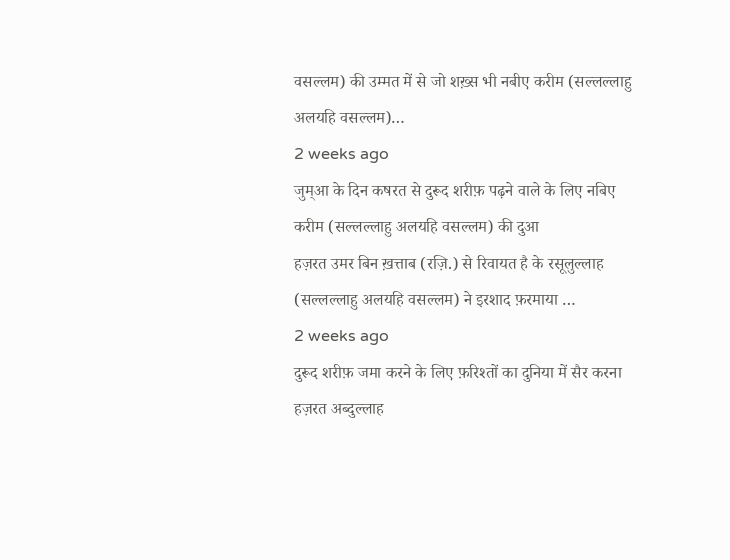वसल्लम) की उम्मत में से जो शख़्स भी नबीए करीम (सल्लल्लाहु अलयहि वसल्लम)…
2 weeks ago
जुम्आ के दिन कषरत से दुरूद शरीफ़ पढ़ने वाले के लिए नबिए करीम (सल्लल्लाहु अलयहि वसल्लम) की दुआ
हज़रत उमर बिन ख़त्ताब (रज़ि.) से रिवायत है के रसूलुल्लाह (सल्लल्लाहु अलयहि वसल्लम) ने इरशाद फ़रमाया …
2 weeks ago
दुरूद शरीफ़ जमा करने के लिए फ़रिश्तों का दुनिया में सैर करना
हज़रत अब्दुल्लाह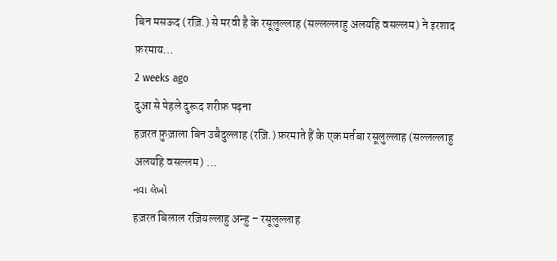बिन मसऊद (रज़ि.) से मरवी है के रसूलुल्लाह (सल्लल्लाहु अलयहि वसल्लम) ने इरशाद फ़रमाय…
2 weeks ago
दुआ से पेहले दुरूद शरीफ़ पढ़ना
हज़रत फ़ुज़ाला बिन उबैदुल्लाह (रज़ि.) फ़रमाते हैं के एक मर्तबा रसूलुल्लाह (सल्लल्लाहु अलयहि वसल्लम) …
નવા લેખો
हज़रत बिलाल रज़ियल्लाहु अन्हु – रसूलुल्लाह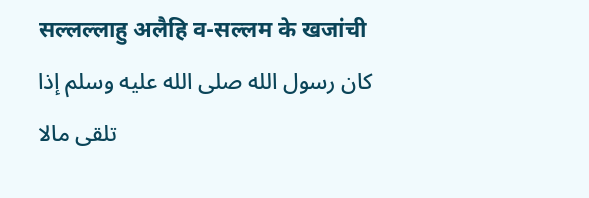सल्लल्लाहु अलैहि व-सल्लम के खजांची
كان رسول الله صلى الله عليه وسلم إذا تلقى مالا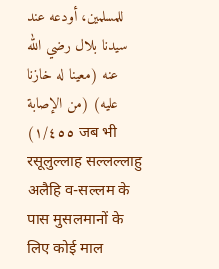للمسلمين، أودعه عند سيدنا بلال رضي الله عنه (معينا له خازنا عليه) (من الإصابة ١/٤٥٥) जब भी रसूलुल्लाह सल्लल्लाहु अलैहि व-सल्लम के पास मुसलमानों के लिए कोई माल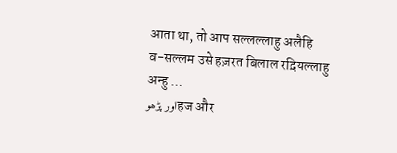आता था, तो आप सल्लल्लाहु अलैहि व-सल्लम उसे हज़रत बिलाल रद़ियल्लाहु अन्हु …
اور پڑھوहज और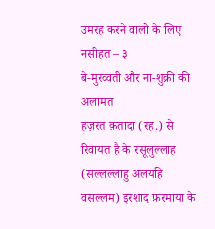उमरह करने वालो के लिए नसीहत – ३
बे-मुरव्वती और ना-शुक्री की अलामत
हज़रत क़तादा (रह.) से रिवायत है के रसूलुल्लाह (सल्लल्लाहु अलयहि वसल्लम) इरशाद फ़रमाया के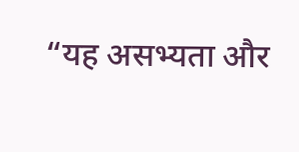“यह असभ्यता और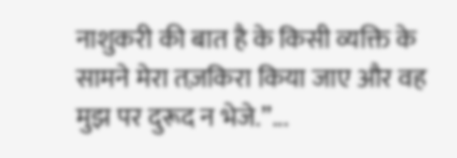नाशुकरी की बात है के किसी व्यक्ति के सामने मेरा तज़किरा किया जाए और वह मुझ पर दुरूद न भेजे.”...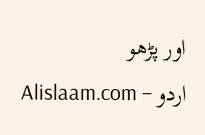اور پڑھو
Alislaam.com – اردو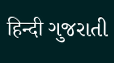हिन्दी ગુજરાતી